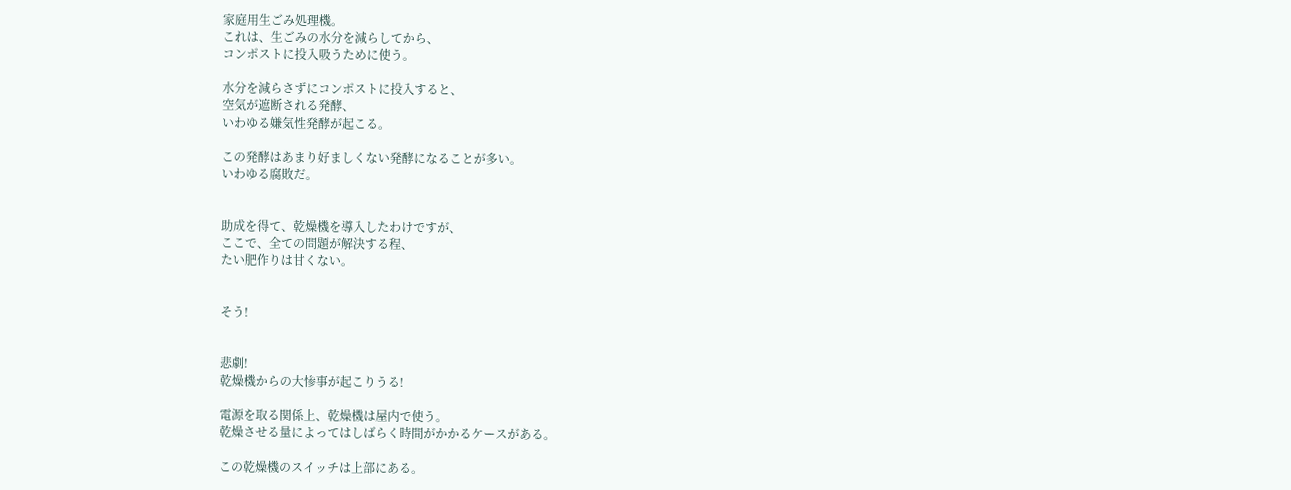家庭用生ごみ処理機。
これは、生ごみの水分を減らしてから、
コンポストに投入吸うために使う。

水分を減らさずにコンポストに投入すると、
空気が遮断される発酵、
いわゆる嫌気性発酵が起こる。

この発酵はあまり好ましくない発酵になることが多い。
いわゆる腐敗だ。


助成を得て、乾燥機を導入したわけですが、
ここで、全ての問題が解決する程、
たい肥作りは甘くない。


そう!


悲劇!
乾燥機からの大惨事が起こりうる!

電源を取る関係上、乾燥機は屋内で使う。
乾燥させる量によってはしばらく時間がかかるケースがある。

この乾燥機のスイッチは上部にある。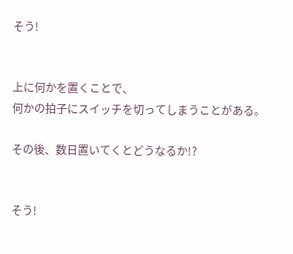そう!


上に何かを置くことで、
何かの拍子にスイッチを切ってしまうことがある。

その後、数日置いてくとどうなるか!?


そう!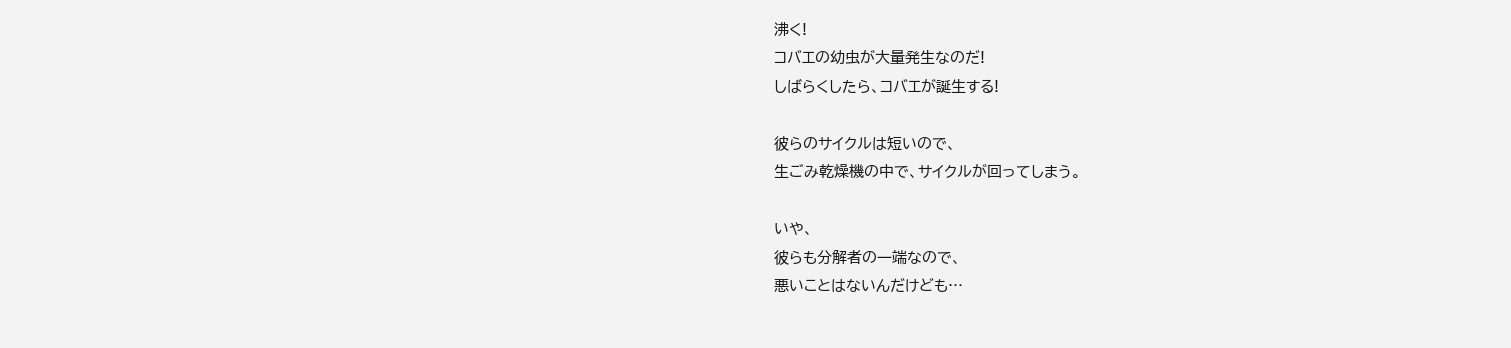沸く!
コバエの幼虫が大量発生なのだ!
しばらくしたら、コバエが誕生する!

彼らのサイクルは短いので、
生ごみ乾燥機の中で、サイクルが回ってしまう。

いや、
彼らも分解者の一端なので、
悪いことはないんだけども…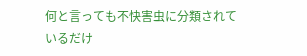何と言っても不快害虫に分類されているだけ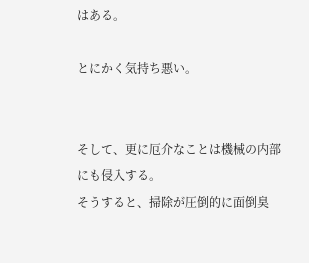はある。

とにかく気持ち悪い。


そして、更に厄介なことは機械の内部にも侵入する。
そうすると、掃除が圧倒的に面倒臭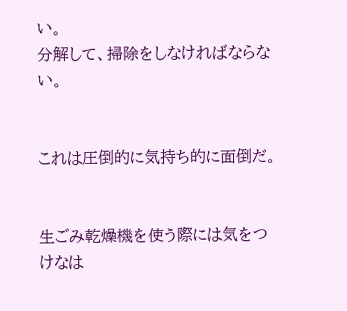い。
分解して、掃除をしなければならない。


これは圧倒的に気持ち的に面倒だ。


生ごみ乾燥機を使う際には気をつけなは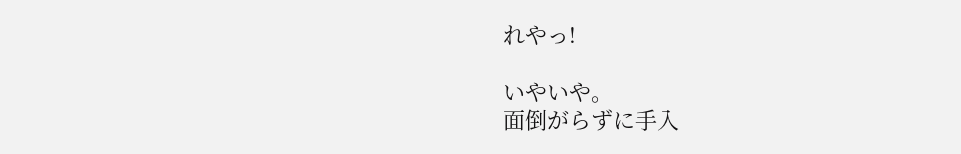れやっ!

いやいや。
面倒がらずに手入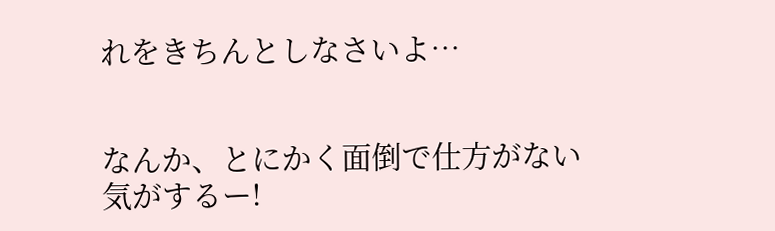れをきちんとしなさいよ…


なんか、とにかく面倒で仕方がない気がするー!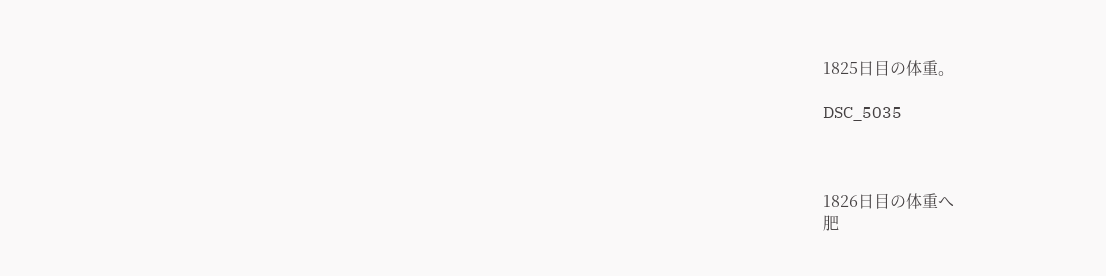1825日目の体重。

DSC_5035



1826日目の体重へ
肥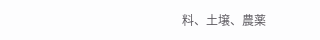料、土壌、農薬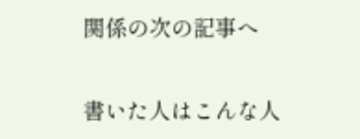関係の次の記事へ

書いた人はこんな人